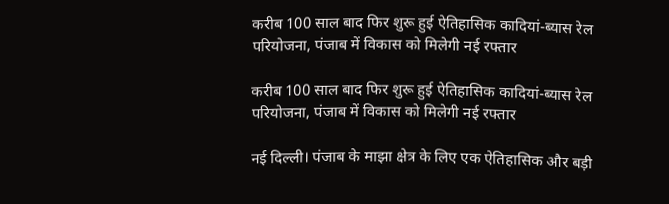करीब 100 साल बाद फिर शुरू हुई ऐतिहासिक कादियां-ब्यास रेल परियोजना, पंजाब में विकास को मिलेगी नई रफ्तार

करीब 100 साल बाद फिर शुरू हुई ऐतिहासिक कादियां-ब्यास रेल परियोजना, पंजाब में विकास को मिलेगी नई रफ्तार

नई दिल्ली। पंजाब के माझा क्षेत्र के लिए एक ऐतिहासिक और बड़ी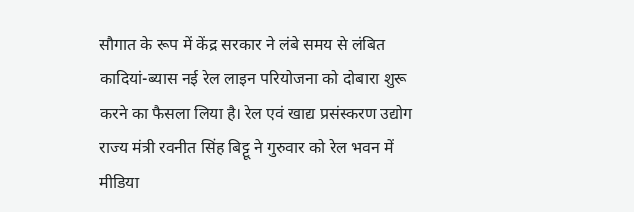सौगात के रूप में केंद्र सरकार ने लंबे समय से लंबित कादियां-ब्यास नई रेल लाइन परियोजना को दोबारा शुरू करने का फैसला लिया है। रेल एवं खाद्य प्रसंस्करण उद्योग राज्य मंत्री रवनीत सिंह बिट्टू ने गुरुवार को रेल भवन में मीडिया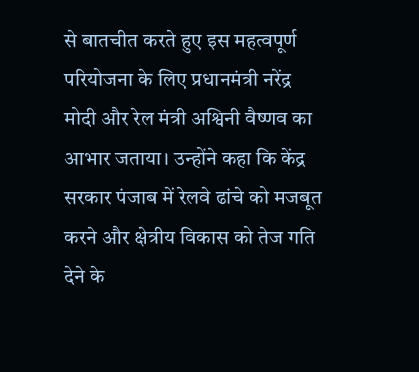से बातचीत करते हुए इस महत्वपूर्ण परियोजना के लिए प्रधानमंत्री नरेंद्र मोदी और रेल मंत्री अश्विनी वैष्णव का आभार जताया। उन्होंने कहा कि केंद्र सरकार पंजाब में रेलवे ढांचे को मजबूत करने और क्षेत्रीय विकास को तेज गति देने के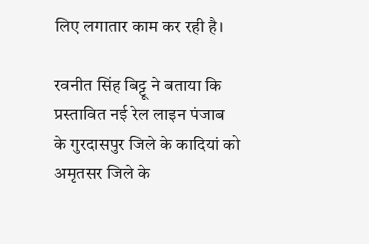लिए लगातार काम कर रही है।

रवनीत सिंह बिट्टू ने बताया कि प्रस्तावित नई रेल लाइन पंजाब के गुरदासपुर जिले के कादियां को अमृतसर जिले के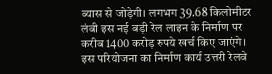ब्यास से जोड़ेगी। लगभग 39.68 किलोमीटर लंबी इस नई बड़ी रेल लाइन के निर्माण पर करीब 1400 करोड़ रुपये खर्च किए जाएंगे। इस परियोजना का निर्माण कार्य उत्तरी रेलवे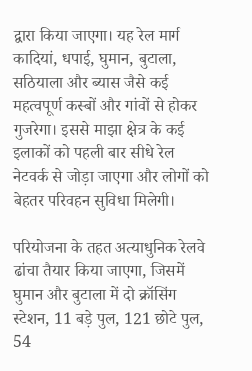द्वारा किया जाएगा। यह रेल मार्ग कादियां, धपाई, घुमान, बुटाला, सठियाला और ब्यास जैसे कई महत्वपूर्ण कस्बों और गांवों से होकर गुजरेगा। इससे माझा क्षेत्र के कई इलाकों को पहली बार सीधे रेल नेटवर्क से जोड़ा जाएगा और लोगों को बेहतर परिवहन सुविधा मिलेगी।

परियोजना के तहत अत्याधुनिक रेलवे ढांचा तैयार किया जाएगा, जिसमें घुमान और बुटाला में दो क्रॉसिंग स्टेशन, 11 बड़े पुल, 121 छोटे पुल, 54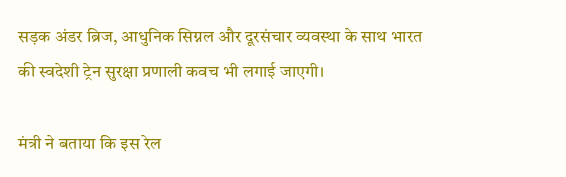सड़क अंडर ब्रिज, आधुनिक सिग्नल और दूरसंचार व्यवस्था के साथ भारत की स्वदेशी ट्रेन सुरक्षा प्रणाली कवच भी लगाई जाएगी।

मंत्री ने बताया कि इस रेल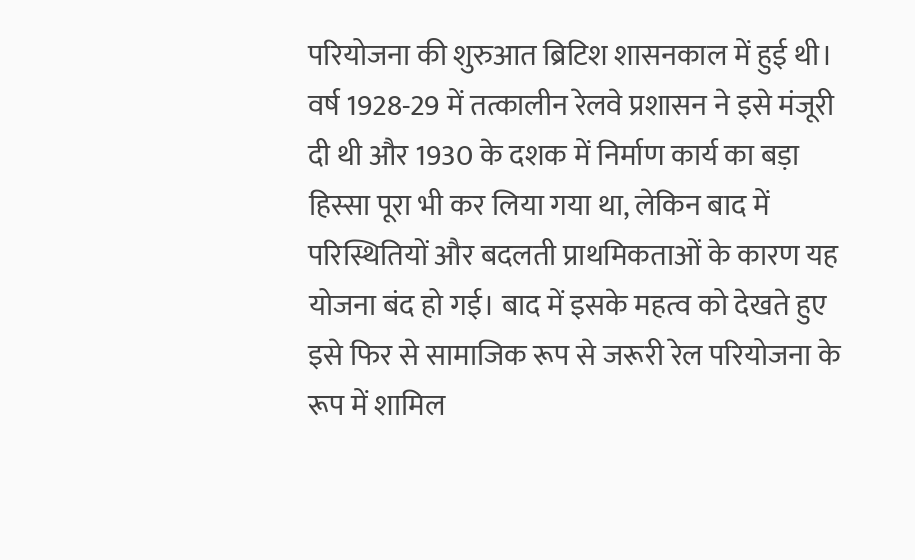परियोजना की शुरुआत ब्रिटिश शासनकाल में हुई थी। वर्ष 1928-29 में तत्कालीन रेलवे प्रशासन ने इसे मंजूरी दी थी और 1930 के दशक में निर्माण कार्य का बड़ा हिस्सा पूरा भी कर लिया गया था, लेकिन बाद में परिस्थितियों और बदलती प्राथमिकताओं के कारण यह योजना बंद हो गई। बाद में इसके महत्व को देखते हुए इसे फिर से सामाजिक रूप से जरूरी रेल परियोजना के रूप में शामिल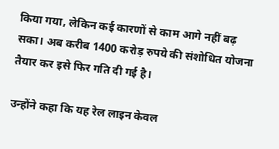किया गया, लेकिन कई कारणों से काम आगे नहीं बढ़ सका। अब करीब 1400 करोड़ रुपये की संशोधित योजना तैयार कर इसे फिर गति दी गई है।

उन्होंने कहा कि यह रेल लाइन केवल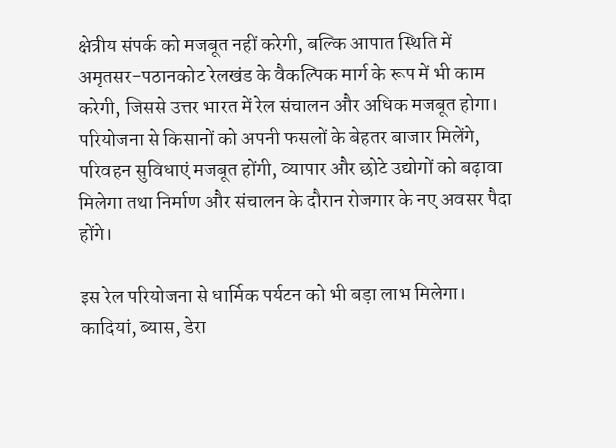क्षेत्रीय संपर्क को मजबूत नहीं करेगी, बल्कि आपात स्थिति में अमृतसर-पठानकोट रेलखंड के वैकल्पिक मार्ग के रूप में भी काम करेगी, जिससे उत्तर भारत में रेल संचालन और अधिक मजबूत होगा। परियोजना से किसानों को अपनी फसलों के बेहतर बाजार मिलेंगे, परिवहन सुविधाएं मजबूत होंगी, व्यापार और छोटे उद्योगों को बढ़ावा मिलेगा तथा निर्माण और संचालन के दौरान रोजगार के नए अवसर पैदा होंगे।

इस रेल परियोजना से धार्मिक पर्यटन को भी बड़ा लाभ मिलेगा। कादियां, ब्यास, डेरा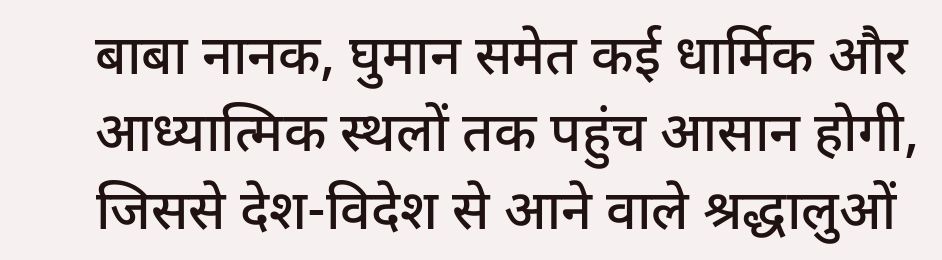बाबा नानक, घुमान समेत कई धार्मिक और आध्यात्मिक स्थलों तक पहुंच आसान होगी, जिससे देश-विदेश से आने वाले श्रद्धालुओं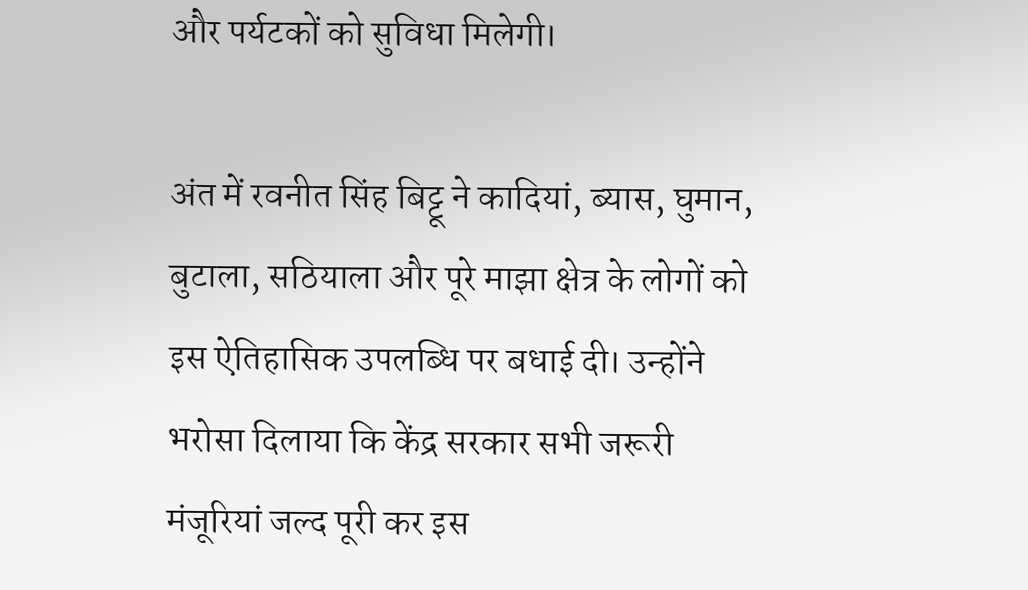और पर्यटकों को सुविधा मिलेगी।

अंत में रवनीत सिंह बिट्टू ने कादियां, ब्यास, घुमान, बुटाला, सठियाला और पूरे माझा क्षेत्र के लोगों को इस ऐतिहासिक उपलब्धि पर बधाई दी। उन्होंने भरोसा दिलाया कि केंद्र सरकार सभी जरूरी मंजूरियां जल्द पूरी कर इस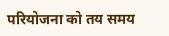परियोजना को तय समय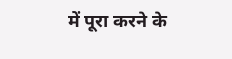में पूरा करने के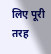लिए पूरी तरह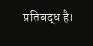प्रतिबद्ध है।